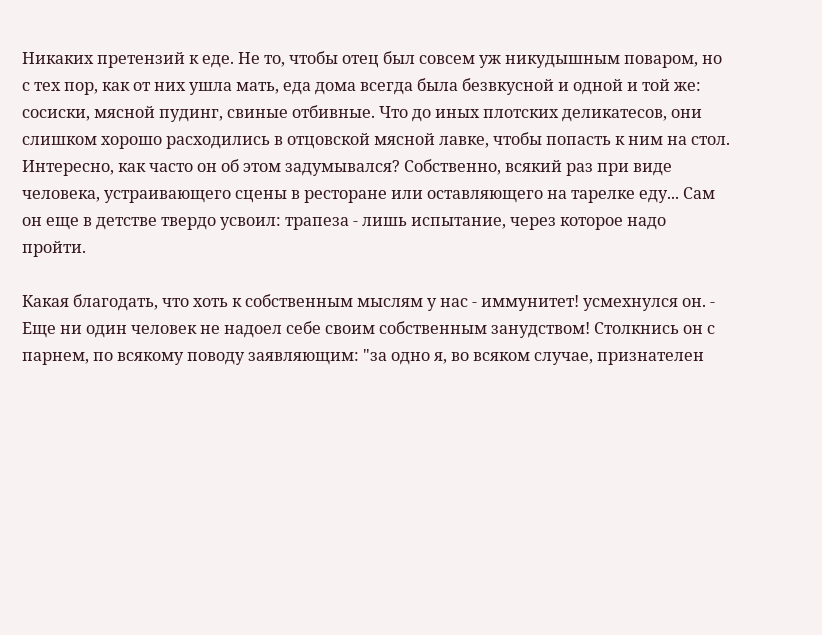Никаких претензий к еде. Не то, чтобы отец был совсем уж никудышным поваром, но с тех пор, как от них ушла мать, еда дома всегда была безвкусной и одной и той же: сосиски, мясной пудинг, свиные отбивные. Что до иных плотских деликатесов, они слишком хорошо расходились в отцовской мясной лавке, чтобы попасть к ним на стол. Интересно, как часто он об этом задумывался? Собственно, всякий раз при виде человека, устраивающего сцены в ресторане или оставляющего на тарелке еду... Сам он еще в детстве твердо усвоил: трапеза - лишь испытание, через которое надо пройти.

Какая благодать, что хоть к собственным мыслям у нас - иммунитет! усмехнулся он. - Еще ни один человек не надоел себе своим собственным занудством! Столкнись он с парнем, по всякому поводу заявляющим: "за одно я, во всяком случае, признателен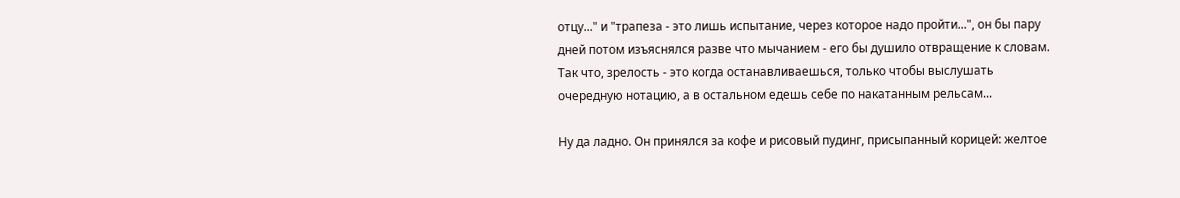отцу..." и "трапеза - это лишь испытание, через которое надо пройти...", он бы пару дней потом изъяснялся разве что мычанием - его бы душило отвращение к словам. Так что, зрелость - это когда останавливаешься, только чтобы выслушать очередную нотацию, а в остальном едешь себе по накатанным рельсам...

Ну да ладно. Он принялся за кофе и рисовый пудинг, присыпанный корицей: желтое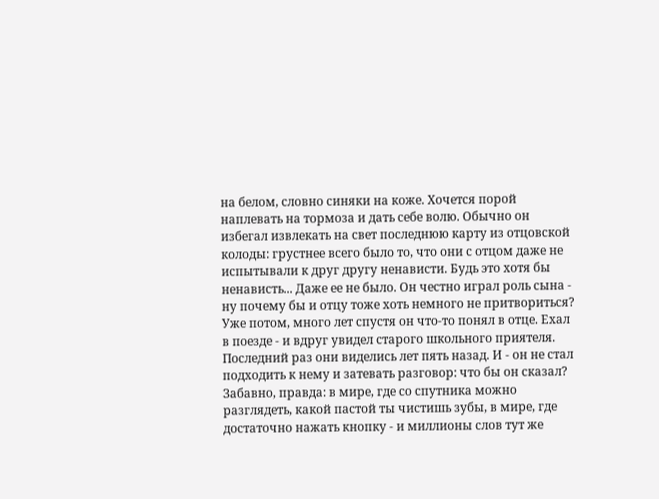на белом, словно синяки на коже. Хочется порой наплевать на тормоза и дать себе волю. Обычно он избегал извлекать на свет последнюю карту из отцовской колоды: грустнее всего было то, что они с отцом даже не испытывали к друг другу ненависти. Будь это хотя бы ненависть... Даже ее не было. Он честно играл роль сына - ну почему бы и отцу тоже хоть немного не притвориться? Уже потом, много лет спустя он что-то понял в отце. Ехал в поезде - и вдруг увидел старого школьного приятеля. Последний раз они виделись лет пять назад. И - он не стал подходить к нему и затевать разговор: что бы он сказал? Забавно, правда: в мире, где со спутника можно разглядеть, какой пастой ты чистишь зубы, в мире, где достаточно нажать кнопку - и миллионы слов тут же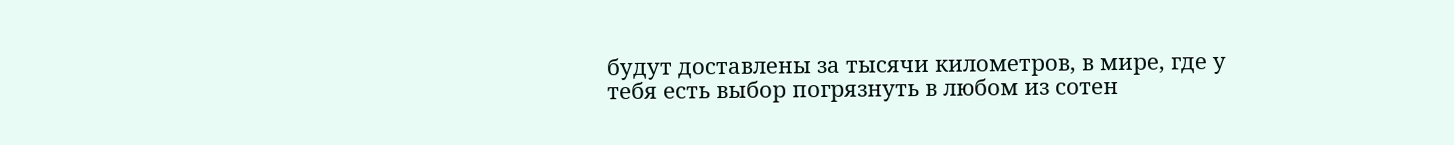будут доставлены за тысячи километров, в мире, где у тебя есть выбор погрязнуть в любом из сотен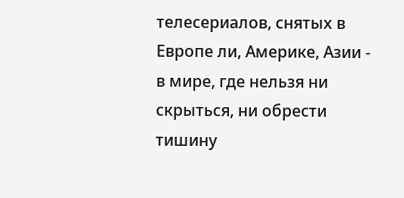телесериалов, снятых в Европе ли, Америке, Азии - в мире, где нельзя ни скрыться, ни обрести тишину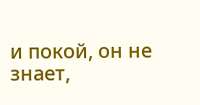и покой, он не знает,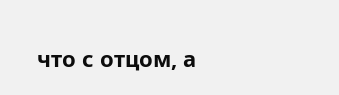что с отцом, а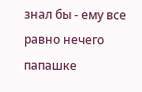знал бы - ему все равно нечего папашке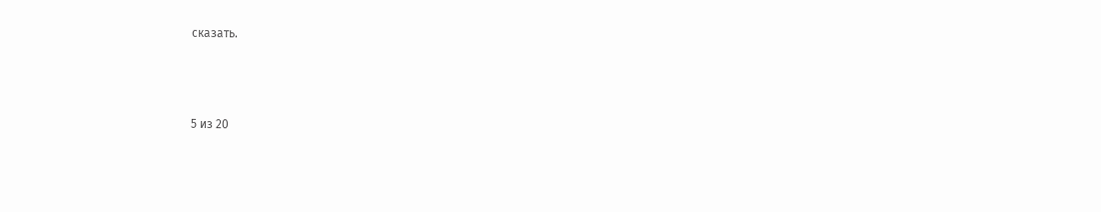сказать.



5 из 20